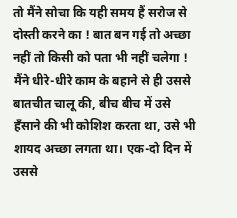तो मैंने सोचा कि यही समय हैं सरोज से दोस्ती करने का ! बात बन गई तो अच्छा नहीं तो किसी को पता भी नहीं चलेगा !
मैंने धीरे-धीरे काम के बहाने से ही उससे बातचीत चालू की, बीच बीच में उसे हँसाने की भी कोशिश करता था, उसे भी शायद अच्छा लगता था। एक-दो दिन में उससे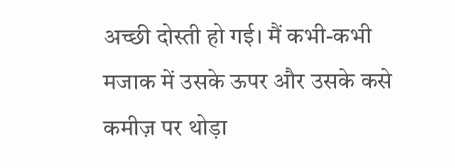अच्छी दोस्ती हो गई। मैं कभी-कभी मजाक में उसके ऊपर और उसके कसे कमीज़ पर थोड़ा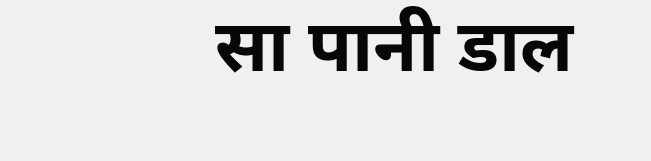सा पानी डाल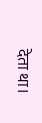देता था।